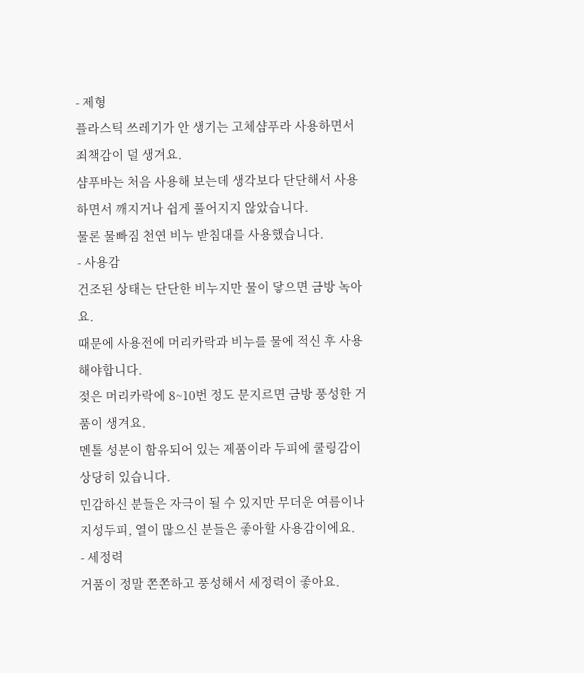- 제형
플라스틱 쓰레기가 안 생기는 고체샴푸라 사용하면서 죄책감이 덜 생겨요.
샴푸바는 처음 사용해 보는데 생각보다 단단해서 사용하면서 깨지거나 쉽게 풀어지지 않았습니다.
물론 물빠짐 천연 비누 받침대를 사용했습니다.
- 사용감
건조된 상태는 단단한 비누지만 물이 닿으면 금방 녹아요.
때문에 사용전에 머리카락과 비누를 물에 적신 후 사용해야합니다.
젖은 머리카락에 8~10번 정도 문지르면 금방 풍성한 거품이 생겨요.
멘톨 성분이 함유되어 있는 제품이라 두피에 쿨링감이 상당히 있습니다.
민감하신 분들은 자극이 될 수 있지만 무더운 여름이나 지성두피, 열이 많으신 분들은 좋아할 사용감이에요.
- 세정력
거품이 정말 쫀쫀하고 풍성해서 세정력이 좋아요.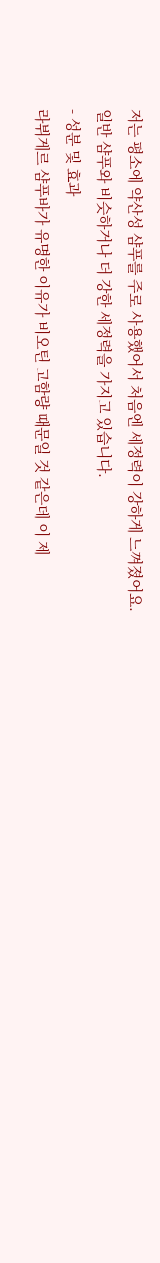저는 평소에 약산성 샴푸를 주로 사용했어서 처음엔 세정력이 강하게 느껴졌어요.
일반 샴푸와 비슷하거나 더 강한 세정력을 가지고 있습니다.
- 성분 및 효과
라뷔게르 샴푸바가 유명한 이유가 비오틴 고함량 때문일 것 같은데 이 제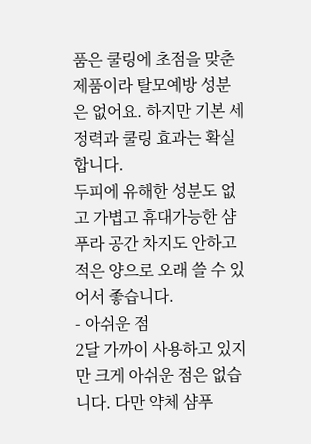품은 쿨링에 초점을 맞춘 제품이라 탈모예방 성분은 없어요. 하지만 기본 세정력과 쿨링 효과는 확실합니다.
두피에 유해한 성분도 없고 가볍고 휴대가능한 샴푸라 공간 차지도 안하고 적은 양으로 오래 쓸 수 있어서 좋습니다.
- 아쉬운 점
2달 가까이 사용하고 있지만 크게 아쉬운 점은 없습니다. 다만 약체 샴푸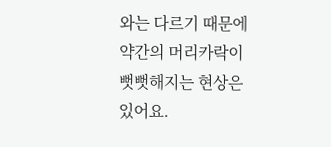와는 다르기 때문에 약간의 머리카락이 뻣뻣해지는 현상은 있어요.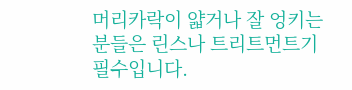머리카락이 얇거나 잘 엉키는 분들은 린스나 트리트먼트기 필수입니다.